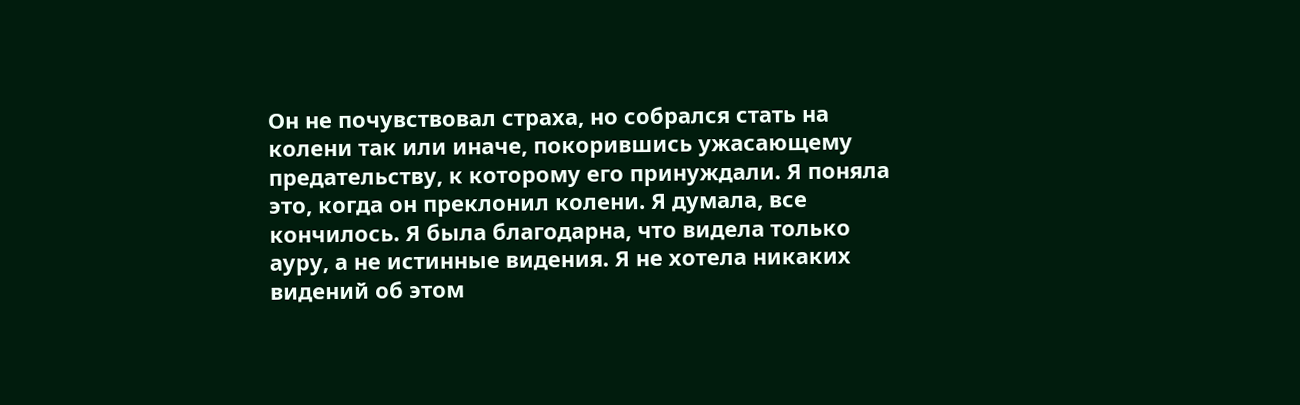Он не почувствовал страха, но собрался стать на колени так или иначе, покорившись ужасающему предательству, к которому его принуждали. Я поняла это, когда он преклонил колени. Я думала, все кончилось. Я была благодарна, что видела только ауру, а не истинные видения. Я не хотела никаких видений об этом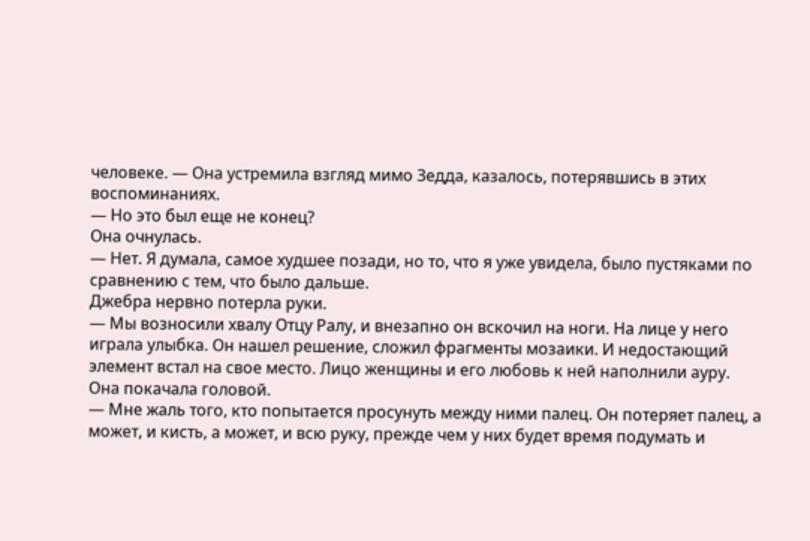человеке. — Она устремила взгляд мимо Зедда, казалось, потерявшись в этих воспоминаниях.
— Но это был еще не конец?
Она очнулась.
— Нет. Я думала, самое худшее позади, но то, что я уже увидела, было пустяками по сравнению с тем, что было дальше.
Джебра нервно потерла руки.
— Мы возносили хвалу Отцу Ралу, и внезапно он вскочил на ноги. На лице у него играла улыбка. Он нашел решение, сложил фрагменты мозаики. И недостающий элемент встал на свое место. Лицо женщины и его любовь к ней наполнили ауру.
Она покачала головой.
— Мне жаль того, кто попытается просунуть между ними палец. Он потеряет палец, а может, и кисть, а может, и всю руку, прежде чем у них будет время подумать и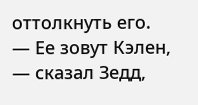оттолкнуть его.
— Ее зовут Кэлен, — сказал Зедд,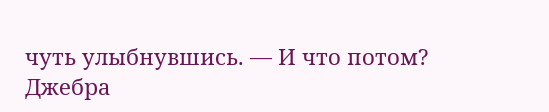чуть улыбнувшись. — И что потом?
Джебра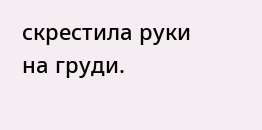скрестила руки на груди.